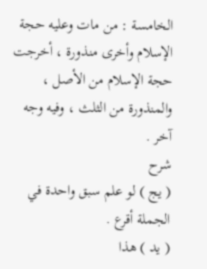الخامسة : من مات وعليه حجة الإسلام وأخرى منذورة ، أخرجت
حجة الإسلام من الأصل ، والمنذورة من الثلث ، وفيه وجه آخر .
شرح
( يج ) لو علم سبق واحدة في الجملة أقرع .
( يد ) هذا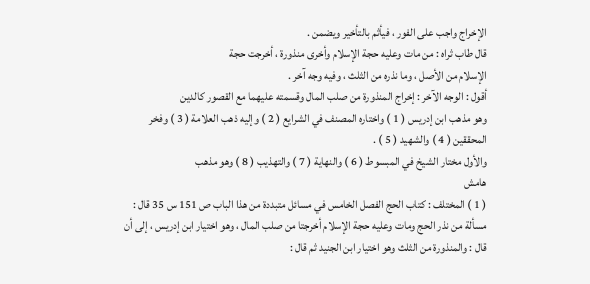الإخراج واجب على الفور ، فيأثم بالتأخير ويضمن .
قال طاب ثراه : من مات وعليه حجة الإسلام وأخرى منذورة ، أخرجت حجة
الإسلام من الأصل ، وما نذره من الثلث ، وفيه وجه آخر .
أقول : الوجه الآخر : إخراج المنذورة من صلب المال وقسمته عليهما مع القصور كالدين
وهو مذهب ابن إدريس ( 1 ) واختاره المصنف في الشرايع ( 2 ) وإليه ذهب العلامة ( 3 ) وفخر
المحققين ( 4 ) والشهيد ( 5 ) .
والأول مختار الشيخ في المبسوط ( 6 ) والنهاية ( 7 ) والتهذيب ( 8 ) وهو مذهب
هامش
( 1 ) المختلف : كتاب الحج الفصل الخامس في مسائل متبددة من هذا الباب ص 151 س 35 قال :
مسألة من نذر الحج ومات وعليه حجة الإسلام أخرجتا من صلب المال ، وهو اختيار ابن إدريس ، إلى أن
قال : والمنذورة من الثلث وهو اختيار ابن الجنيد ثم قال :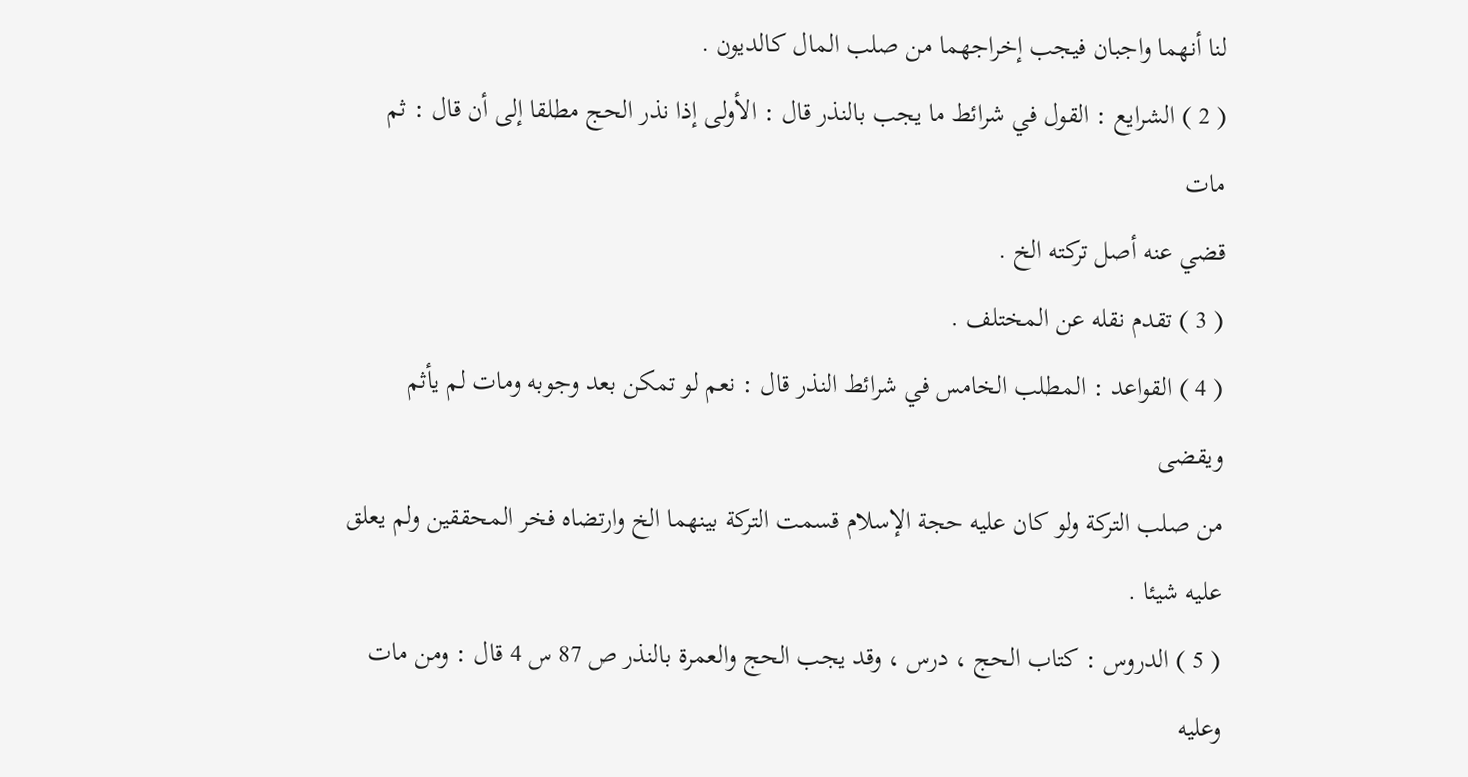لنا أنهما واجبان فيجب إخراجهما من صلب المال كالديون .
( 2 ) الشرايع : القول في شرائط ما يجب بالنذر قال : الأولى إذا نذر الحج مطلقا إلى أن قال : ثم مات
قضي عنه أصل تركته الخ .
( 3 ) تقدم نقله عن المختلف .
( 4 ) القواعد : المطلب الخامس في شرائط النذر قال : نعم لو تمكن بعد وجوبه ومات لم يأثم ويقضى
من صلب التركة ولو كان عليه حجة الإسلام قسمت التركة بينهما الخ وارتضاه فخر المحققين ولم يعلق عليه شيئا .
( 5 ) الدروس : كتاب الحج ، درس ، وقد يجب الحج والعمرة بالنذر ص 87 س 4 قال : ومن مات
وعليه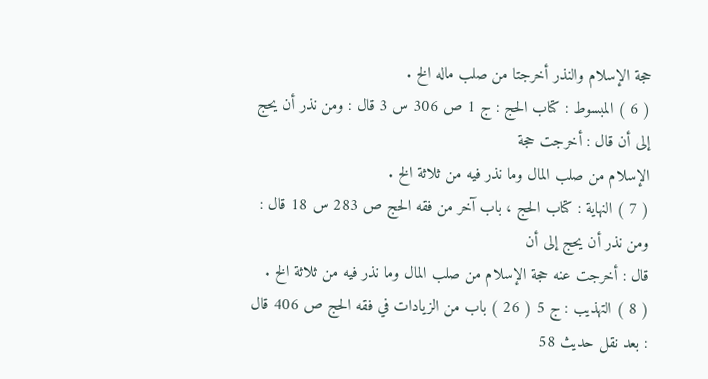حجة الإسلام والنذر أخرجتا من صلب ماله الخ .
( 6 ) المبسوط : كتاب الحج : ج 1 ص 306 س 3 قال : ومن نذر أن يحج إلى أن قال : أخرجت حجة
الإسلام من صلب المال وما نذر فيه من ثلاثة الخ .
( 7 ) النهاية : كتاب الحج ، باب آخر من فقه الحج ص 283 س 18 قال : ومن نذر أن يحج إلى أن
قال : أخرجت عنه حجة الإسلام من صلب المال وما نذر فيه من ثلاثة الخ .
( 8 ) التهذيب : ج 5 ( 26 ) باب من الزيادات في فقه الحج ص 406 قال : بعد نقل حديث 58